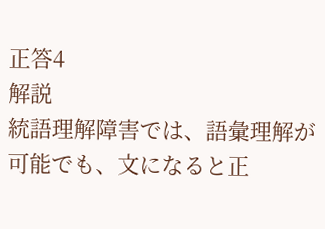正答4
解説
統語理解障害では、語彙理解が可能でも、文になると正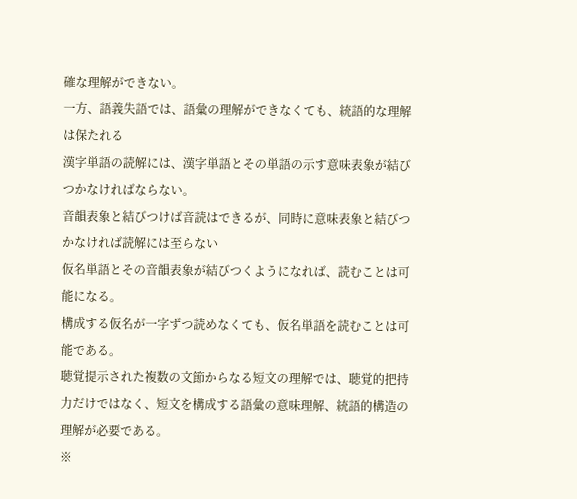確な理解ができない。
一方、語義失語では、語彙の理解ができなくても、統語的な理解は保たれる
漢字単語の読解には、漢字単語とその単語の示す意味表象が結びつかなければならない。
音韻表象と結びつけば音読はできるが、同時に意味表象と結びつかなければ読解には至らない
仮名単語とその音韻表象が結びつくようになれば、読むことは可能になる。
構成する仮名が一字ずつ読めなくても、仮名単語を読むことは可能である。
聴覚提示された複数の文節からなる短文の理解では、聴覚的把持力だけではなく、短文を構成する語彙の意味理解、統語的構造の理解が必要である。
※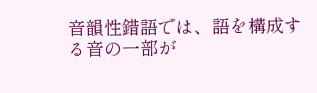音韻性錯語では、語を構成する音の一部が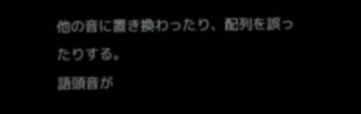他の音に置き換わったり、配列を誤ったりする。
語頭音が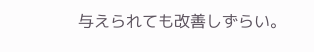与えられても改善しずらい。